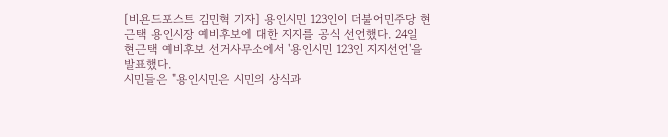[비욘드포스트 김민혁 기자] 용인시민 123인이 더불어민주당 현근택 용인시장 예비후보에 대한 지지를 공식 선언했다. 24일 현근택 예비후보 선거사무소에서 '용인시민 123인 지지선언'을 발표했다.
시민들은 "용인시민은 시민의 상식과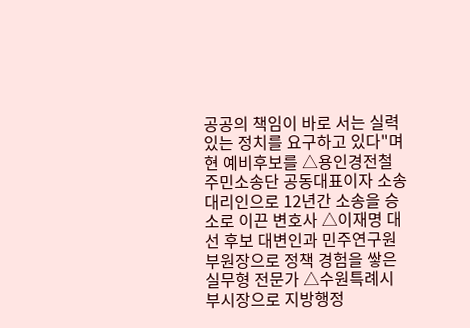공공의 책임이 바로 서는 실력 있는 정치를 요구하고 있다"며 현 예비후보를 △용인경전철 주민소송단 공동대표이자 소송대리인으로 12년간 소송을 승소로 이끈 변호사 △이재명 대선 후보 대변인과 민주연구원 부원장으로 정책 경험을 쌓은 실무형 전문가 △수원특례시 부시장으로 지방행정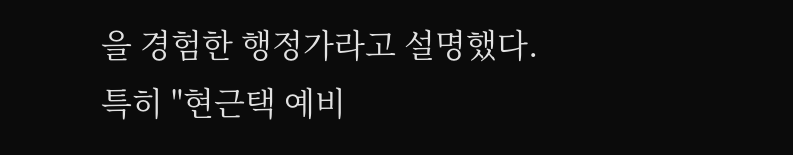을 경험한 행정가라고 설명했다.
특히 "현근택 예비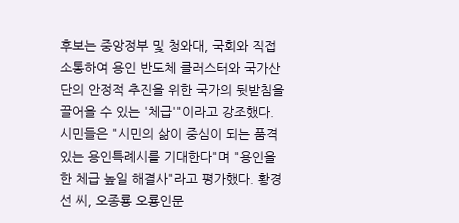후보는 중앙정부 및 청와대, 국회와 직접 소통하여 용인 반도체 클러스터와 국가산단의 안정적 추진을 위한 국가의 뒷받침을 끌어올 수 있는 '체급'"이라고 강조했다.
시민들은 "시민의 삶이 중심이 되는 품격 있는 용인특례시를 기대한다"며 "용인을 한 체급 높일 해결사"라고 평가했다. 황경선 씨, 오종룡 오룡인문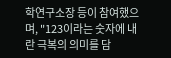학연구소장 등이 참여했으며, "123이라는 숫자에 내란 극복의 의미를 담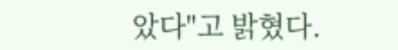았다"고 밝혔다.